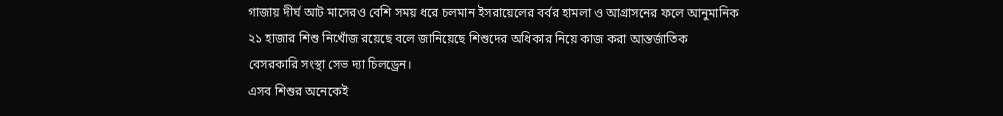গাজায় দীর্ঘ আট মাসেরও বেশি সময় ধরে চলমান ইসরায়েলের বর্বর হামলা ও আগ্রাসনের ফলে আনুমানিক ২১ হাজার শিশু নিখোঁজ রয়েছে বলে জানিয়েছে শিশুদের অধিকার নিয়ে কাজ করা আন্তর্জাতিক বেসরকারি সংস্থা সেভ দ্যা চিলড্রেন।
এসব শিশুর অনেকেই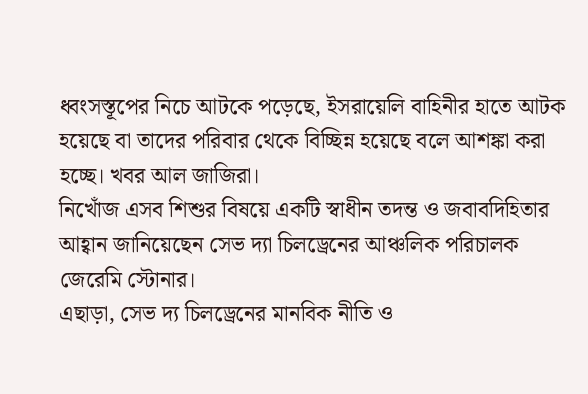ধ্বংসস্তূপের নিচে আটকে পড়েছে, ইসরায়েলি বাহিনীর হাতে আটক হয়েছে বা তাদের পরিবার থেকে বিচ্ছিন্ন হয়েছে বলে আশঙ্কা করা হচ্ছে। খবর আল জাজিরা।
নিখোঁজ এসব শিশুর বিষয়ে একটি স্বাধীন তদন্ত ও জবাবদিহিতার আহ্বান জানিয়েছেন সেভ দ্যা চিলড্রেনের আঞ্চলিক পরিচালক জেরেমি স্টোনার।
এছাড়া, সেভ দ্য চিলড্রেনের মানবিক নীতি ও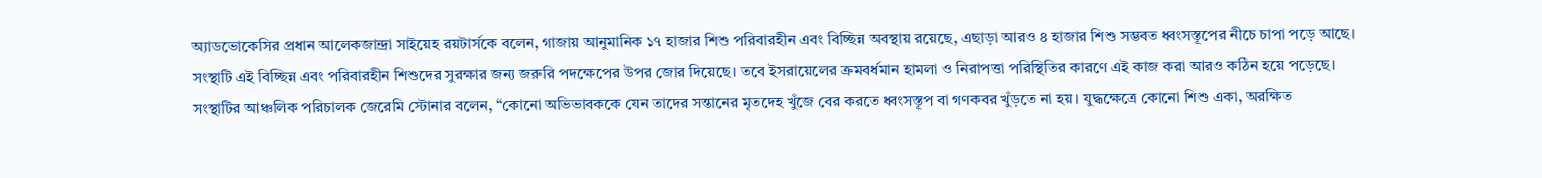অ্যাডভোকেসির প্রধান আলেকজান্দ্রা সাইয়েহ রয়টার্সকে বলেন, গাজায় আনুমানিক ১৭ হাজার শিশু পরিবারহীন এবং বিচ্ছিন্ন অবস্থায় রয়েছে, এছাড়া আরও ৪ হাজার শিশু সম্ভবত ধ্বংসস্তূপের নীচে চাপা পড়ে আছে।
সংস্থাটি এই বিচ্ছিন্ন এবং পরিবারহীন শিশুদের সুরক্ষার জন্য জরুরি পদক্ষেপের উপর জোর দিয়েছে। তবে ইসরায়েলের ক্রমবর্ধমান হামলা ও নিরাপত্তা পরিস্থিতির কারণে এই কাজ করা আরও কঠিন হয়ে পড়েছে।
সংস্থাটির আঞ্চলিক পরিচালক জেরেমি স্টোনার বলেন, “কোনো অভিভাবককে যেন তাদের সন্তানের মৃতদেহ খুঁজে বের করতে ধ্বংসস্তূপ বা গণকবর খুঁড়তে না হয়। যুদ্ধক্ষেত্রে কোনো শিশু একা, অরক্ষিত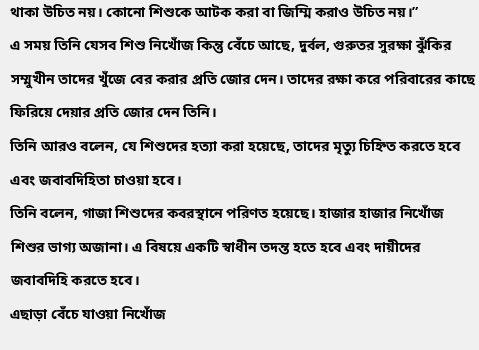থাকা উচিত নয়। কোনো শিশুকে আটক করা বা জিম্মি করাও উচিত নয়।”
এ সময় তিনি যেসব শিশু নিখোঁজ কিন্তু বেঁচে আছে, দুর্বল, গুরুতর সুরক্ষা ঝুঁকির সম্মুখীন তাদের খুঁজে বের করার প্রতি জোর দেন। তাদের রক্ষা করে পরিবারের কাছে ফিরিয়ে দেয়ার প্রতি জোর দেন তিনি।
তিনি আরও বলেন, যে শিশুদের হত্যা করা হয়েছে, তাদের মৃত্যু চিহ্নিত করতে হবে এবং জবাবদিহিতা চাওয়া হবে।
তিনি বলেন, গাজা শিশুদের কবরস্থানে পরিণত হয়েছে। হাজার হাজার নিখোঁজ শিশুর ভাগ্য অজানা। এ বিষয়ে একটি স্বাধীন তদন্ত হতে হবে এবং দায়ীদের জবাবদিহি করতে হবে।
এছাড়া বেঁচে যাওয়া নিখোঁজ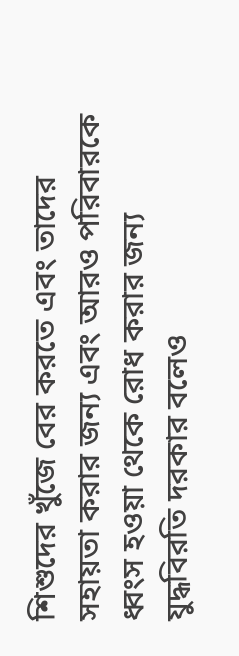শিশুদের খুঁজে বের করতে এবং তাদের সহায়তা করার জন্য এবং আরও পরিবারকে ধ্বংস হওয়া থেকে রোধ করার জন্য যুদ্ধবিরতি দরকার বলেও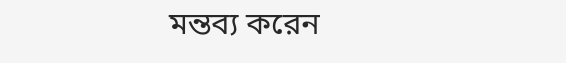মন্তব্য করেন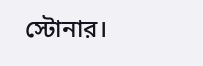স্টোনার।